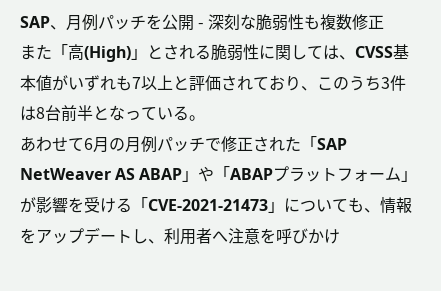SAP、月例パッチを公開 - 深刻な脆弱性も複数修正
また「高(High)」とされる脆弱性に関しては、CVSS基本値がいずれも7以上と評価されており、このうち3件は8台前半となっている。
あわせて6月の月例パッチで修正された「SAP NetWeaver AS ABAP」や「ABAPプラットフォーム」が影響を受ける「CVE-2021-21473」についても、情報をアップデートし、利用者へ注意を呼びかけ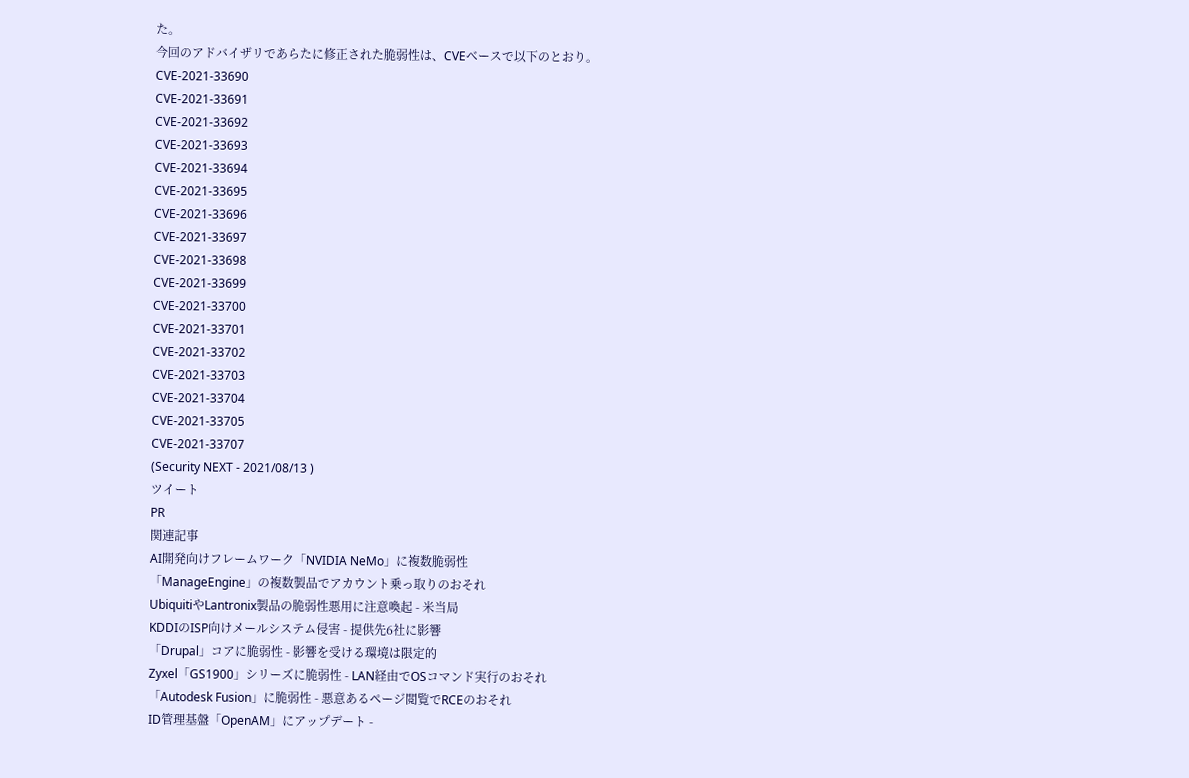た。
今回のアドバイザリであらたに修正された脆弱性は、CVEベースで以下のとおり。
CVE-2021-33690
CVE-2021-33691
CVE-2021-33692
CVE-2021-33693
CVE-2021-33694
CVE-2021-33695
CVE-2021-33696
CVE-2021-33697
CVE-2021-33698
CVE-2021-33699
CVE-2021-33700
CVE-2021-33701
CVE-2021-33702
CVE-2021-33703
CVE-2021-33704
CVE-2021-33705
CVE-2021-33707
(Security NEXT - 2021/08/13 )
ツイート
PR
関連記事
AI開発向けフレームワーク「NVIDIA NeMo」に複数脆弱性
「ManageEngine」の複数製品でアカウント乗っ取りのおそれ
UbiquitiやLantronix製品の脆弱性悪用に注意喚起 - 米当局
KDDIのISP向けメールシステム侵害 - 提供先6社に影響
「Drupal」コアに脆弱性 - 影響を受ける環境は限定的
Zyxel「GS1900」シリーズに脆弱性 - LAN経由でOSコマンド実行のおそれ
「Autodesk Fusion」に脆弱性 - 悪意あるページ閲覧でRCEのおそれ
ID管理基盤「OpenAM」にアップデート -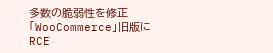多数の脆弱性を修正
「WooCommerce」旧版にRCE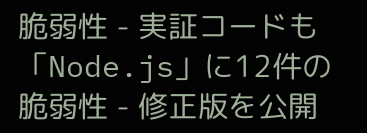脆弱性 - 実証コードも
「Node.js」に12件の脆弱性 - 修正版を公開